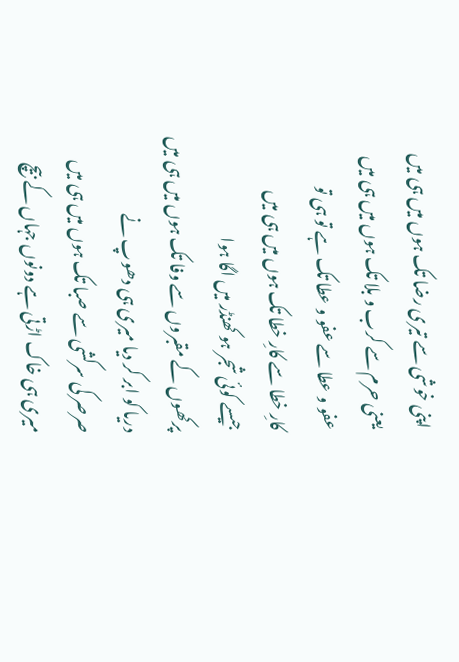اپنی خوشی سے تیری رضا تک ہوں میں ہی میں
یعنی حرم سے کرب و بلا تک ہوں میں ہی میں
عفو و عطا سے عفو و عطا تک ہے تو ہی تو
کارِ خطا سے کارِ خطا تک ہوں میں ہی میں
جیسے کوئی شجر ہو کھنڈر میں اگا ہوا
پرکھوں کے مقبروں سے وفا تک ہوں میں ہی میں
دریا کو ابر کر دیا میری ہی دھوپ نے
صرصر کی سرکشی سے صبا تک ہوں میں ہی میں
میری ہی خاک اڑتی ہے دونوں جہاں کے بیچ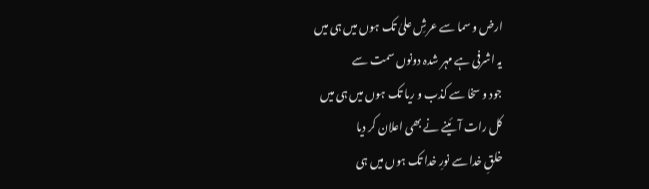ارض و سما سے عرشِ علیٰ تک ہوں میں ہی میں
یہ اشرفی ہے مہر شدہ دونوں سمت سے
جود و سخا سے کذب و ریا تک ہوں میں ہی میں
کل رات آئینے نے بھی اعلان کر دیا
خلقِ خدا سے نورِ خدا تک ہوں میں ہی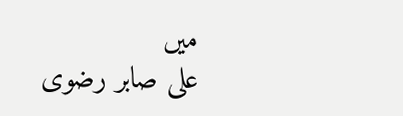میں
علی صابر رضوی